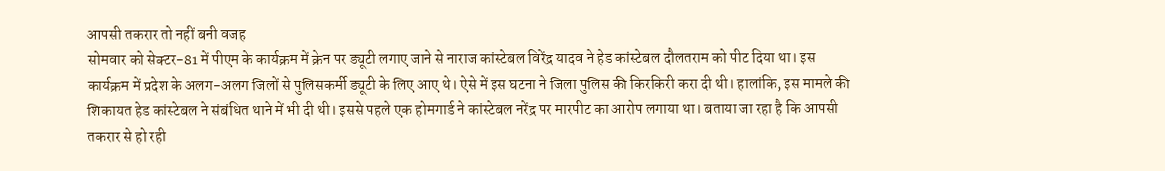आपसी तकरार तो नहीं बनी वजह
सोमवार को सेक्टर-81 में पीएम के कार्यक्रम में क्रेन पर ड्यूटी लगाए जाने से नाराज कांस्टेबल विरेंद्र यादव ने हेड कांस्टेबल दौलतराम को पीट दिया था। इस कार्यक्रम में प्रदेश के अलग-अलग जिलों से पुलिसकर्मी ड्यूटी के लिए आए थे। ऐसे में इस घटना ने जिला पुलिस की किरकिरी करा दी थी। हालांकि, इस मामले की शिकायत हेड कांस्टेबल ने संबंधित थाने में भी दी थी। इससे पहले एक होमगार्ड ने कांस्टेबल नरेंद्र पर मारपीट का आरोप लगाया था। बताया जा रहा है कि आपसी तकरार से हो रही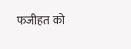फजीहत को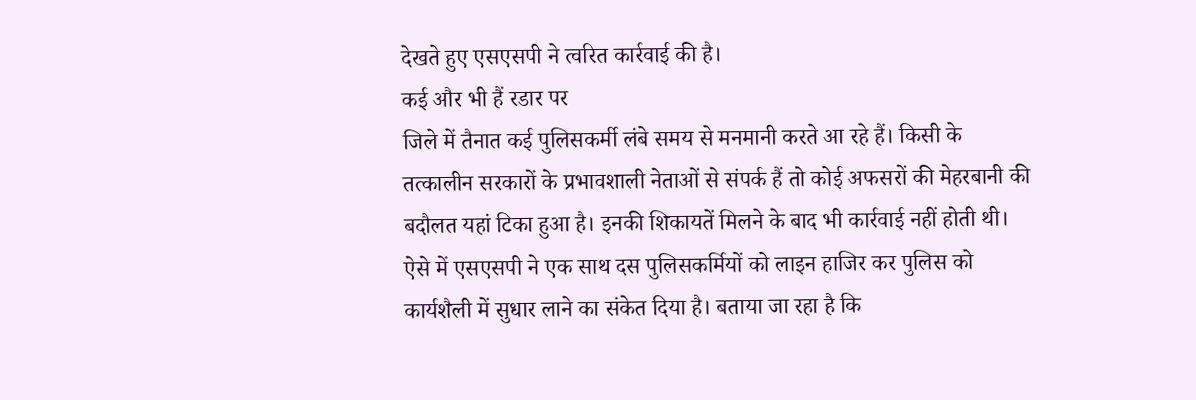देखते हुए एसएसपी ने त्वरित कार्रवाई की है।
कई और भी हैं रडार पर
जिले में तैनात कई पुलिसकर्मी लंबे समय से मनमानी करते आ रहे हैं। किसी के तत्कालीन सरकारों के प्रभावशाली नेताओं से संपर्क हैं तो कोई अफसरों की मेहरबानी की बदौलत यहां टिका हुआ है। इनकी शिकायतें मिलने के बाद भी कार्रवाई नहीं होती थी। ऐसे में एसएसपी ने एक साथ दस पुलिसकर्मियों को लाइन हाजिर कर पुलिस को कार्यशैली में सुधार लाने का संकेत दिया है। बताया जा रहा है कि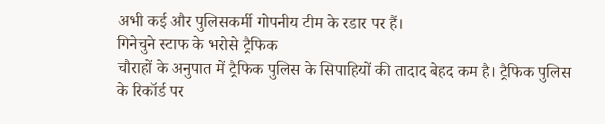अभी कई और पुलिसकर्मी गोपनीय टीम के रडार पर हैं।
गिनेचुने स्टाफ के भरोसे ट्रैफिक
चौराहों के अनुपात में ट्रैफिक पुलिस के सिपाहियों की तादाद बेहद कम है। ट्रैफिक पुलिस के रिकॉर्ड पर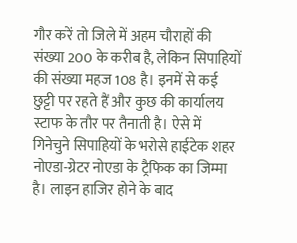गौर करें तो जिले में अहम चौराहों की संख्या 200 के करीब है, लेकिन सिपाहियों की संख्या महज 108 है। इनमें से कई छुट्टी पर रहते हैं और कुछ की कार्यालय स्टाफ के तौर पर तैनाती है। ऐसे में गिनेचुने सिपाहियों के भरोसे हाईटेक शहर नोएडा-ग्रेटर नोएडा के ट्रैफिक का जिम्मा है। लाइन हाजिर होने के बाद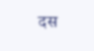दस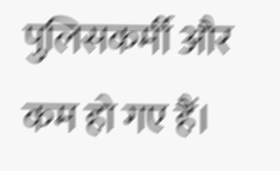पुलिसकर्मी और कम हो गए हैं।